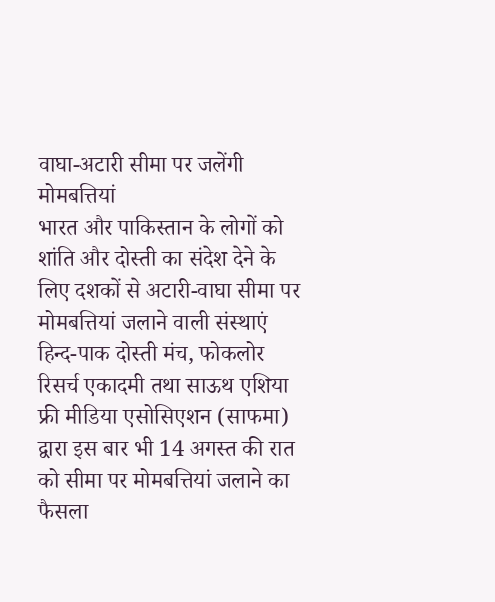वाघा-अटारी सीमा पर जलेंगी मोमबत्तियां
भारत और पाकिस्तान के लोगों को शांति और दोस्ती का संदेश देने के लिए दशकों से अटारी-वाघा सीमा पर मोमबत्तियां जलाने वाली संस्थाएं हिन्द-पाक दोस्ती मंच, फोकलोर रिसर्च एकादमी तथा साऊथ एशिया फ्री मीडिया एसोसिएशन (साफमा) द्वारा इस बार भी 14 अगस्त की रात को सीमा पर मोमबत्तियां जलाने का फैसला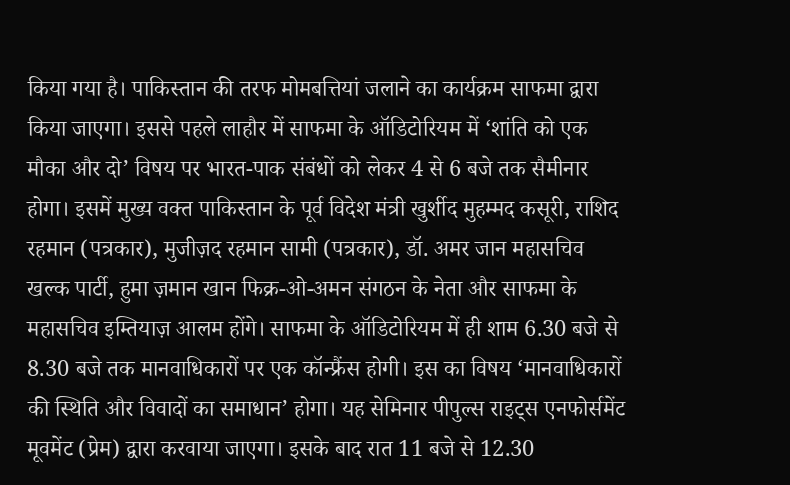किया गया है। पाकिस्तान की तरफ मोमबत्तियां जलाने का कार्यक्रम साफमा द्वारा किया जाएगा। इससे पहले लाहौर में साफमा के ऑडिटोरियम में ‘शांति को एक मौका और दो’ विषय पर भारत-पाक संबंधों को लेकर 4 से 6 बजे तक सैमीनार होगा। इसमें मुख्य वक्त पाकिस्तान के पूर्व विदेश मंत्री खुर्शीद मुहम्मद कसूरी, राशिद रहमान (पत्रकार), मुजीज़द रहमान सामी (पत्रकार), डॉ. अमर जान महासचिव खल्क पार्टी, हुमा ज़मान खान फिक्र-ओ-अमन संगठन के नेता और साफमा के महासचिव इम्तियाज़ आलम होंगे। साफमा के ऑडिटोरियम में ही शाम 6.30 बजे से 8.30 बजे तक मानवाधिकारों पर एक कॉन्फ्रैंस होगी। इस का विषय ‘मानवाधिकारों की स्थिति और विवादों का समाधान’ होगा। यह सेमिनार पीपुल्स राइट्स एनफोर्समेंट मूवमेंट (प्रेम) द्वारा करवाया जाएगा। इसके बाद रात 11 बजे से 12.30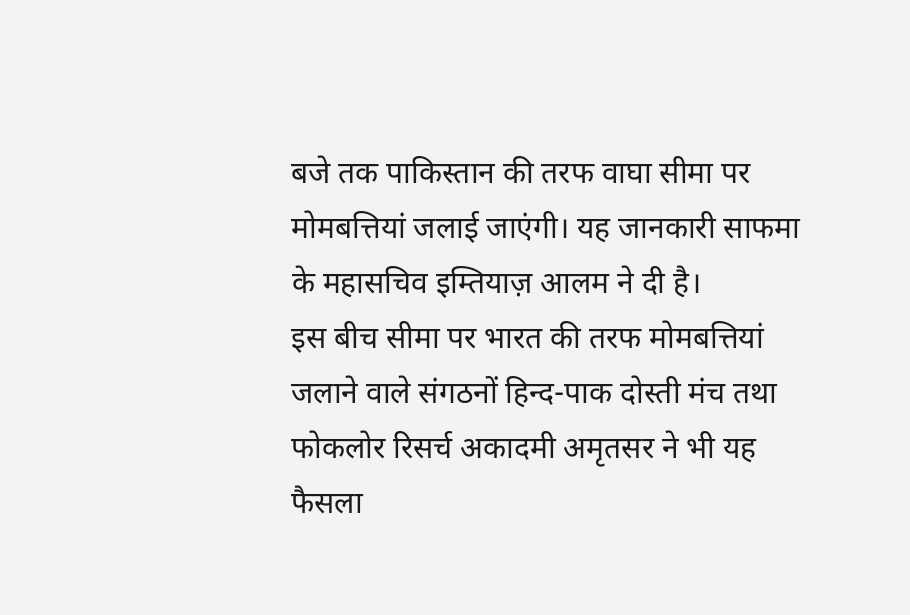बजे तक पाकिस्तान की तरफ वाघा सीमा पर मोमबत्तियां जलाई जाएंगी। यह जानकारी साफमा के महासचिव इम्तियाज़ आलम ने दी है।
इस बीच सीमा पर भारत की तरफ मोमबत्तियां जलाने वाले संगठनों हिन्द-पाक दोस्ती मंच तथा फोकलोर रिसर्च अकादमी अमृतसर ने भी यह फैसला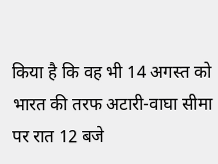किया है कि वह भी 14 अगस्त को भारत की तरफ अटारी-वाघा सीमा पर रात 12 बजे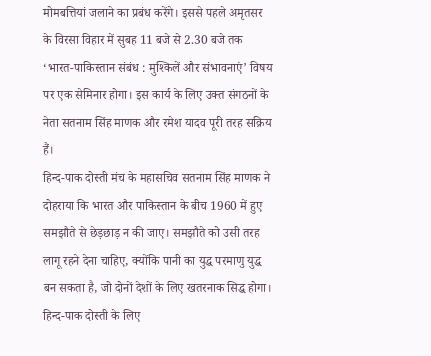मोमबत्तियां जलाने का प्रबंध करेंगे। इससे पहले अमृतसर के विरसा विहार में सुबह 11 बजे से 2.30 बजे तक ‘भारत-पाकिस्तान संबंध : मुश्किलें और संभावनाएं’ विषय पर एक सेमिनार होगा। इस कार्य के लिए उक्त संगठनों के नेता सतनाम सिंह माणक और रमेश यादव पूरी तरह सक्रिय हैं।
हिन्द-पाक दोस्ती मंच के महासचिव सतनाम सिंह माणक ने दोहराया कि भारत और पाकिस्तान के बीच 1960 में हुए समझौते से छेड़छाड़ न की जाए। समझौते को उसी तरह लागू रहने देना चाहिए, क्योंकि पानी का युद्ध परमाणु युद्ध बन सकता है, जो दोनों देशों के लिए खतरनाक सिद्ध होगा।
हिन्द-पाक दोस्ती के लिए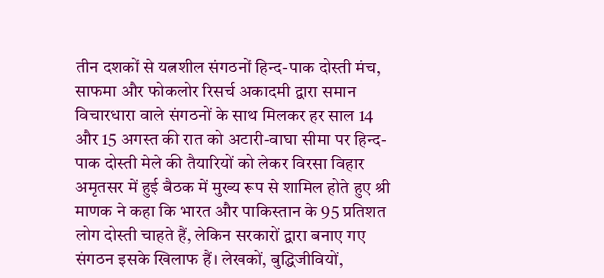तीन दशकों से यत्नशील संगठनों हिन्द-पाक दोस्ती मंच, साफमा और फोकलोर रिसर्च अकादमी द्वारा समान विचारधारा वाले संगठनों के साथ मिलकर हर साल 14 और 15 अगस्त की रात को अटारी-वाघा सीमा पर हिन्द-पाक दोस्ती मेले की तैयारियों को लेकर विरसा विहार अमृतसर में हुई बैठक में मुख्य रूप से शामिल होते हुए श्री माणक ने कहा कि भारत और पाकिस्तान के 95 प्रतिशत लोग दोस्ती चाहते हैं, लेकिन सरकारों द्वारा बनाए गए संगठन इसके खिलाफ हैं। लेखकों, बुद्धिजीवियों,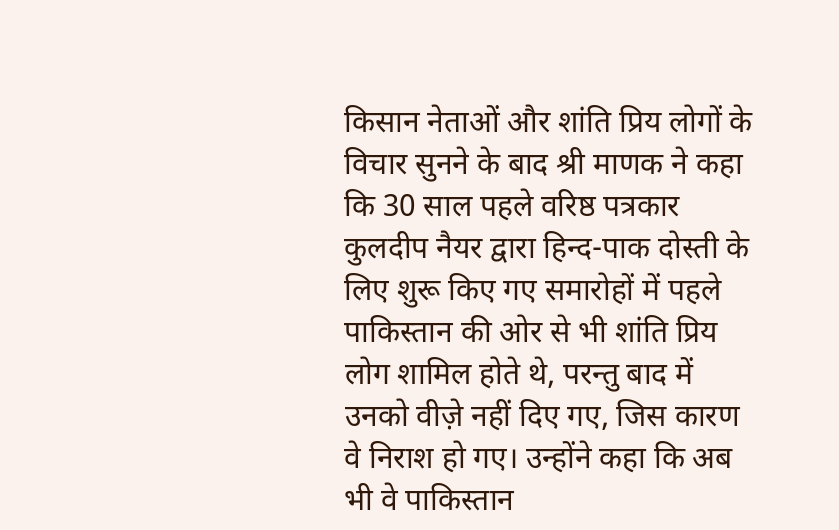किसान नेताओं और शांति प्रिय लोगों के विचार सुनने के बाद श्री माणक ने कहा कि 30 साल पहले वरिष्ठ पत्रकार कुलदीप नैयर द्वारा हिन्द-पाक दोस्ती के लिए शुरू किए गए समारोहों में पहले पाकिस्तान की ओर से भी शांति प्रिय लोग शामिल होते थे, परन्तु बाद में उनको वीज़े नहीं दिए गए, जिस कारण वे निराश हो गए। उन्होंने कहा कि अब भी वे पाकिस्तान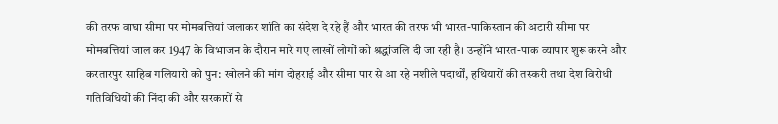की तरफ वाघा सीमा पर मोमबत्तियां जलाकर शांति का संदेश दे रहे हैं और भारत की तरफ भी भारत-पाकिस्तान की अटारी सीमा पर मोमबत्तियां जाल कर 1947 के विभाजन के दौरान मारे गए लाखों लोगों को श्रद्धांजलि दी जा रही है। उन्होंने भारत-पाक व्यापार शुरू करने और करतारपुर साहिब गलियारो को पुन: खोलने की मांग दोहराई और सीमा पार से आ रहे नशीले पदार्थों, हथियारों की तस्करी तथा देश विरोधी गतिविधियों की निंदा की और सरकारों से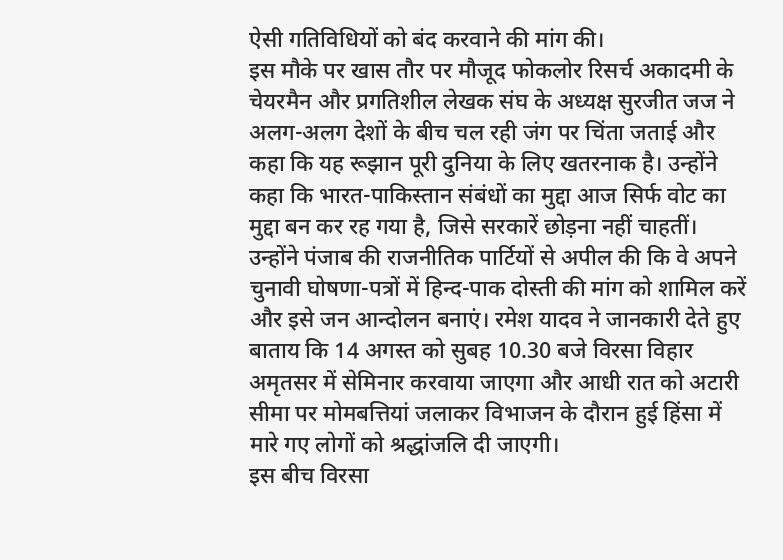ऐसी गतिविधियों को बंद करवाने की मांग की।
इस मौके पर खास तौर पर मौजूद फोकलोर रिसर्च अकादमी के चेयरमैन और प्रगतिशील लेखक संघ के अध्यक्ष सुरजीत जज ने अलग-अलग देशों के बीच चल रही जंग पर चिंता जताई और कहा कि यह रूझान पूरी दुनिया के लिए खतरनाक है। उन्होंने कहा कि भारत-पाकिस्तान संबंधों का मुद्दा आज सिर्फ वोट का मुद्दा बन कर रह गया है, जिसे सरकारें छोड़ना नहीं चाहतीं। उन्होंने पंजाब की राजनीतिक पार्टियों से अपील की कि वे अपने चुनावी घोषणा-पत्रों में हिन्द-पाक दोस्ती की मांग को शामिल करें और इसे जन आन्दोलन बनाएं। रमेश यादव ने जानकारी देते हुए बाताय कि 14 अगस्त को सुबह 10.30 बजे विरसा विहार अमृतसर में सेमिनार करवाया जाएगा और आधी रात को अटारी सीमा पर मोमबत्तियां जलाकर विभाजन के दौरान हुई हिंसा में मारे गए लोगों को श्रद्धांजलि दी जाएगी।
इस बीच विरसा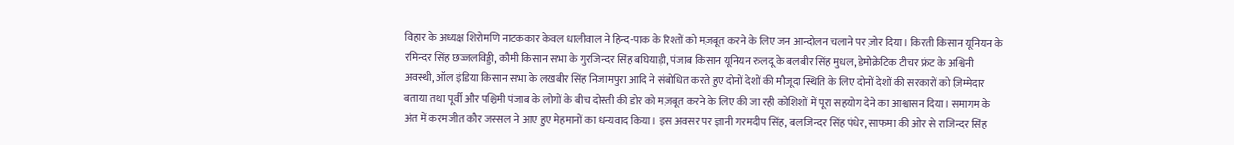विहार के अध्यक्ष शिरोमणि नाटककार केवल धालीवाल ने हिन्द-पाक के रिश्तों को मज़बूत करने के लिए जन आन्दोलन चलाने पर ज़ोर दिया। किरती किसान यूनियन के रमिन्दर सिंह छज्जलविड्डी, कौमी किसान सभा के गुरजिन्दर सिंह बघियाड़ी, पंजाब किसान यूनियन रुलदू के बलबीर सिंह मुधल, डेमोक्रेटिक टीचर फ्रंट के अश्विनी अवस्थी, ऑल इंडिया किसान सभा के लखबीर सिंह निजामपुरा आदि ने संबोधित करते हुए दोनों देशों की मौजूदा स्थिति के लिए दोनों देशों की सरकारों को ज़िम्मेदार बताया तथा पूर्वी और पश्चिमी पंजाब के लोगों के बीच दोस्ती की डोर को मज़बूत करने के लिए की जा रही कोशिशों में पूरा सहयोग देने का आश्वासन दिया। समागम के अंत में करमजीत कौर जस्सल ने आए हुए मेहमानों का धन्यवाद किया। इस अवसर पर ज्ञानी गरमदीप सिंह, बलजिन्दर सिंह पंधेर, साफमा की ओर से राजिन्दर सिंह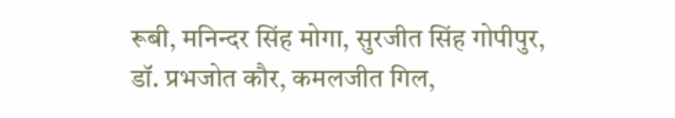रूबी, मनिन्दर सिंह मोगा, सुरजीत सिंह गोपीपुर, डॉ. प्रभजोत कौर, कमलजीत गिल,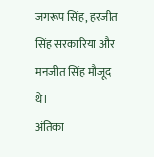जगरूप सिंह, हरजीत सिंह सरकारिया और मनजीत सिंह मौजूद थे।
अंतिका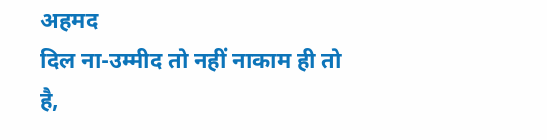अहमद
दिल ना-उम्मीद तो नहीं नाकाम ही तो है,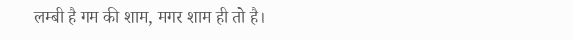लम्बी है गम की शाम, मगर शाम ही तो है।